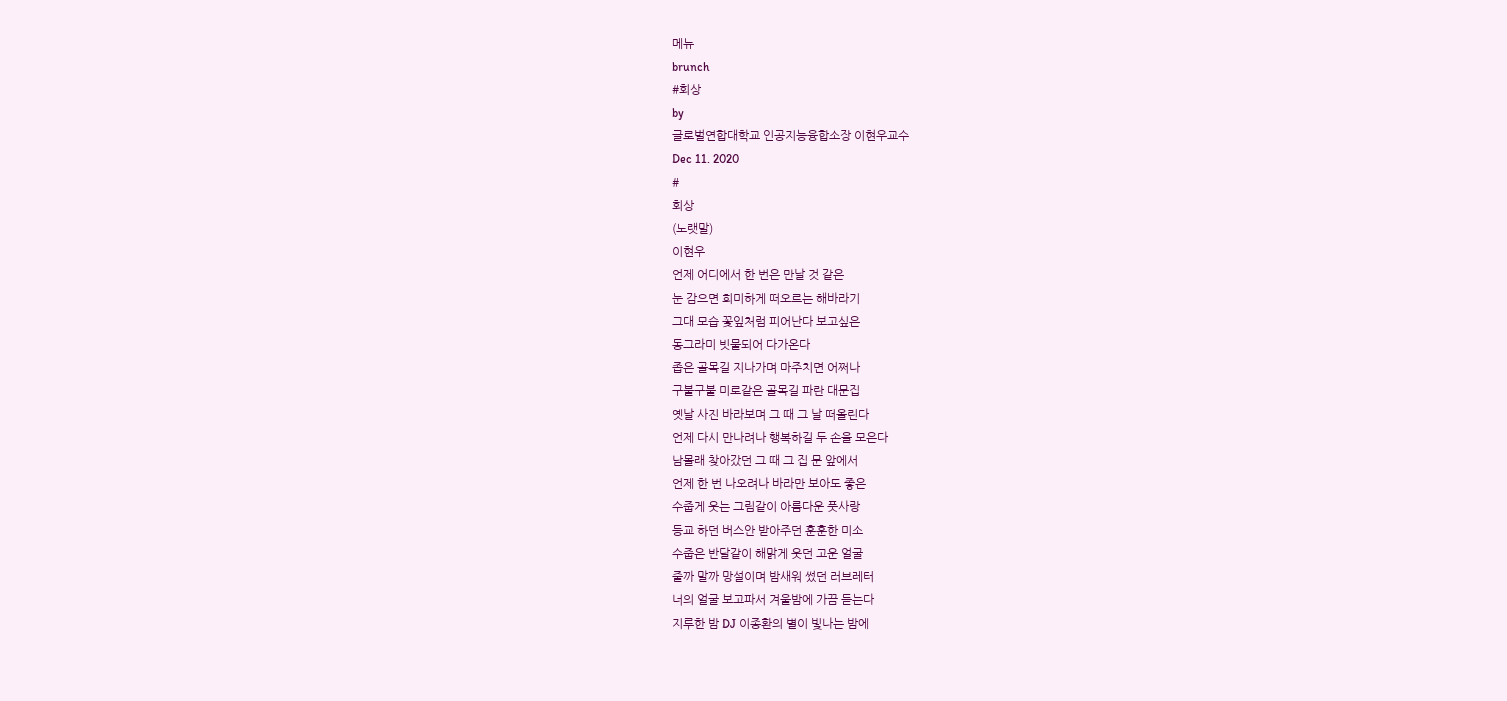메뉴
brunch
#회상
by
글로벌연합대학교 인공지능융합소장 이현우교수
Dec 11. 2020
#
회상
(노랫말)
이현우
언제 어디에서 한 번은 만날 것 같은
눈 감으면 희미하게 떠오르는 해바라기
그대 모습 꽃잎처럼 피어난다 보고싶은
동그라미 빗물되어 다가온다
좁은 골목길 지나가며 마주치면 어쩌나
구불구불 미로같은 골목길 파란 대문집
옛날 사진 바라보며 그 때 그 날 떠올린다
언제 다시 만나려나 행복하길 두 손을 모은다
남몰래 찾아갔던 그 때 그 집 문 앞에서
언제 한 번 나오려나 바라만 보아도 좋은
수줍게 웃는 그림같이 아름다운 풋사랑
등교 하던 버스안 받아주던 훈훈한 미소
수줍은 반달같이 해맑게 웃던 고운 얼굴
줄까 말까 망설이며 밤새워 썼던 러브레터
너의 얼굴 보고파서 겨울밤에 가끔 듣는다
지루한 밤 DJ 이종환의 별이 빛나는 밤에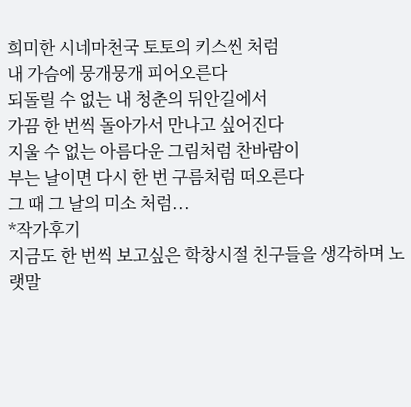희미한 시네마천국 토토의 키스씬 처럼
내 가슴에 뭉개뭉개 피어오른다
되돌릴 수 없는 내 청춘의 뒤안길에서
가끔 한 번씩 돌아가서 만나고 싶어진다
지울 수 없는 아름다운 그림처럼 찬바람이
부는 날이면 다시 한 번 구름처럼 떠오른다
그 때 그 날의 미소 처럼...
*작가후기
지금도 한 번씩 보고싶은 학창시절 친구들을 생각하며 노랫말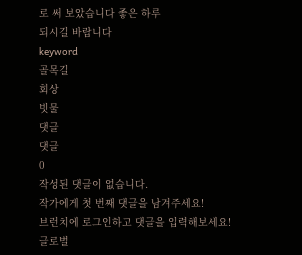로 써 보았습니다 좋은 하루
되시길 바랍니다
keyword
골목길
회상
빗물
댓글
댓글
0
작성된 댓글이 없습니다.
작가에게 첫 번째 댓글을 남겨주세요!
브런치에 로그인하고 댓글을 입력해보세요!
글로벌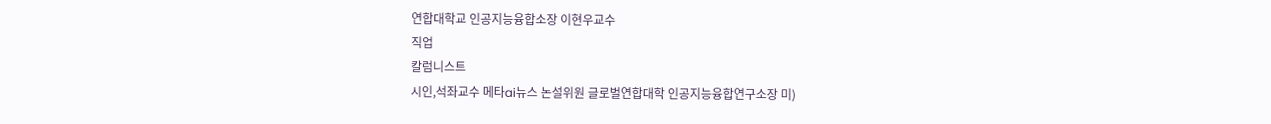연합대학교 인공지능융합소장 이현우교수
직업
칼럼니스트
시인,석좌교수 메타ai뉴스 논설위원 글로벌연합대학 인공지능융합연구소장 미)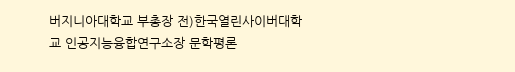버지니아대학교 부총장 전)한국열린사이버대학교 인공지능융합연구소장 문학평론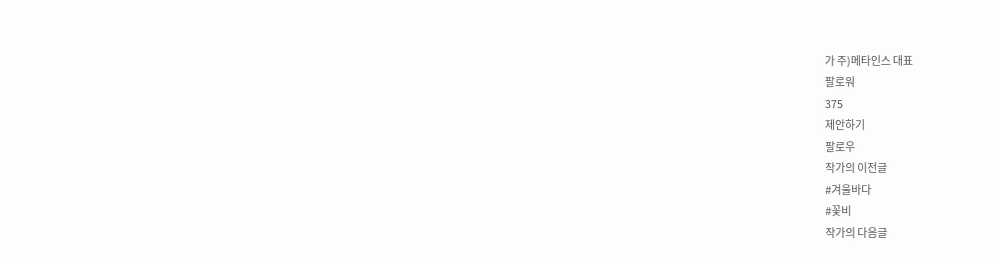가 주)메타인스 대표
팔로워
375
제안하기
팔로우
작가의 이전글
#겨울바다
#꽃비
작가의 다음글